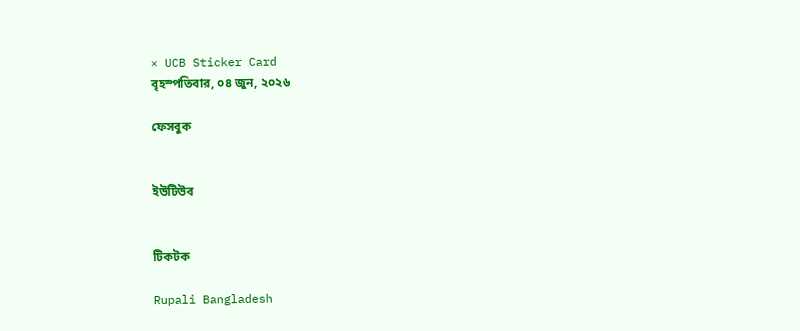× UCB Sticker Card
বৃহস্পতিবার, ০৪ জুন, ২০২৬

ফেসবুক


ইউটিউব


টিকটক

Rupali Bangladesh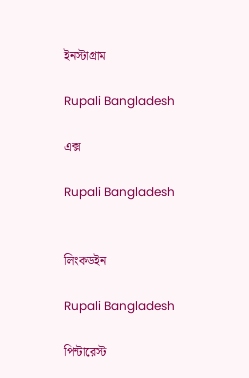ইনস্টাগ্রাম

Rupali Bangladesh

এক্স

Rupali Bangladesh


লিংকডইন

Rupali Bangladesh

পিন্টারেস্ট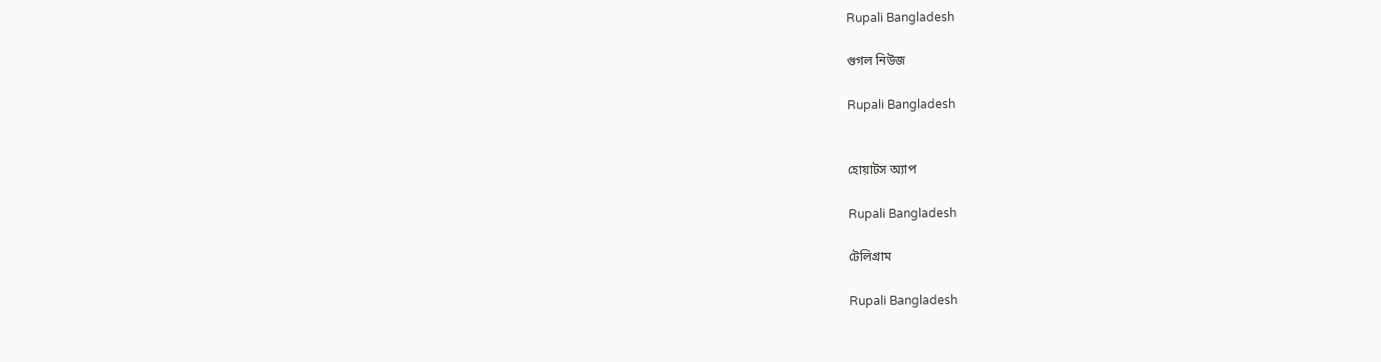Rupali Bangladesh

গুগল নিউজ

Rupali Bangladesh


হোয়াটস অ্যাপ

Rupali Bangladesh

টেলিগ্রাম

Rupali Bangladesh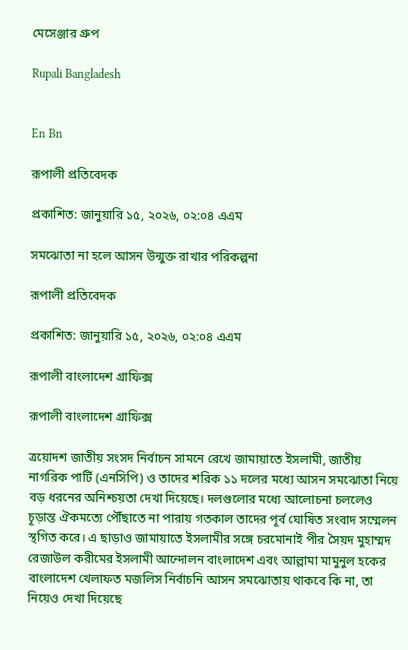মেসেঞ্জার গ্রুপ

Rupali Bangladesh


En Bn

রূপালী প্রতিবেদক

প্রকাশিত: জানুয়ারি ১৫, ২০২৬, ০২:০৪ এএম

সমঝোতা না হলে আসন উন্মুক্ত রাখার পরিকল্পনা

রূপালী প্রতিবেদক

প্রকাশিত: জানুয়ারি ১৫, ২০২৬, ০২:০৪ এএম

রূপালী বাংলাদেশ গ্রাফিক্স

রূপালী বাংলাদেশ গ্রাফিক্স

ত্রয়োদশ জাতীয় সংসদ নির্বাচন সামনে রেখে জামায়াতে ইসলামী, জাতীয় নাগরিক পার্টি (এনসিপি) ও তাদের শরিক ১১ দলের মধ্যে আসন সমঝোতা নিয়ে বড় ধরনের অনিশ্চয়তা দেখা দিয়েছে। দলগুলোর মধ্যে আলোচনা চললেও চূড়ান্ত ঐকমত্যে পৌঁছাতে না পারায় গতকাল তাদের পূর্ব ঘোষিত সংবাদ সম্মেলন স্থগিত করে। এ ছাড়াও জামায়াতে ইসলামীর সঙ্গে চরমোনাই পীর সৈয়দ মুহাম্মদ রেজাউল করীমের ইসলামী আন্দোলন বাংলাদেশ এবং আল্লামা মামুনুল হকের বাংলাদেশ খেলাফত মজলিস নির্বাচনি আসন সমঝোতায় থাকবে কি না, তা নিয়েও দেখা দিয়েছে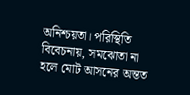অনিশ্চয়তা। পরিস্থিতি বিবেচনায়, সমঝোতা না হলে মোট আসনের অন্তত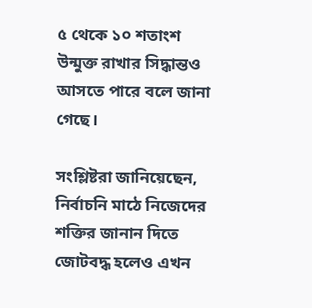৫ থেকে ১০ শতাংশ উন্মুক্ত রাখার সিদ্ধান্তও আসতে পারে বলে জানা গেছে।

সংশ্লিষ্টরা জানিয়েছেন, নির্বাচনি মাঠে নিজেদের শক্তির জানান দিতে জোটবদ্ধ হলেও এখন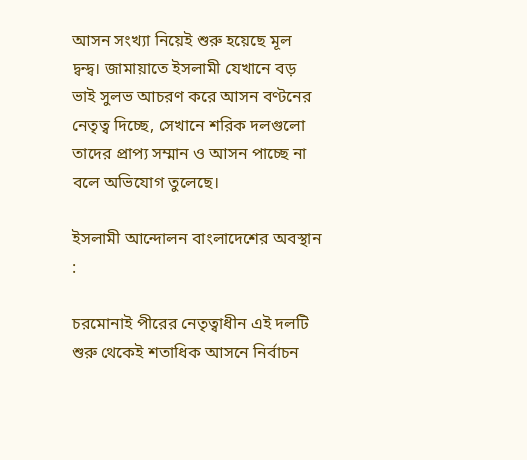আসন সংখ্যা নিয়েই শুরু হয়েছে মূল দ্বন্দ্ব। জামায়াতে ইসলামী যেখানে বড় ভাই সুলভ আচরণ করে আসন বণ্টনের নেতৃত্ব দিচ্ছে, সেখানে শরিক দলগুলো তাদের প্রাপ্য সম্মান ও আসন পাচ্ছে না বলে অভিযোগ তুলেছে।

ইসলামী আন্দোলন বাংলাদেশের অবস্থান :

চরমোনাই পীরের নেতৃত্বাধীন এই দলটি শুরু থেকেই শতাধিক আসনে নির্বাচন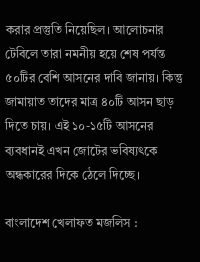করার প্রস্তুতি নিয়েছিল। আলোচনার টেবিলে তারা নমনীয় হয়ে শেষ পর্যন্ত ৫০টির বেশি আসনের দাবি জানায়। কিন্তু জামায়াত তাদের মাত্র ৪০টি আসন ছাড় দিতে চায়। এই ১০-১৫টি আসনের ব্যবধানই এখন জোটের ভবিষ্যৎকে অন্ধকারের দিকে ঠেলে দিচ্ছে।

বাংলাদেশ খেলাফত মজলিস :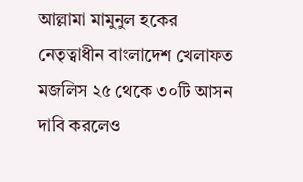আল্লামা মামুনুল হকের নেতৃত্বাধীন বাংলাদেশ খেলাফত মজলিস ২৫ থেকে ৩০টি আসন দাবি করলেও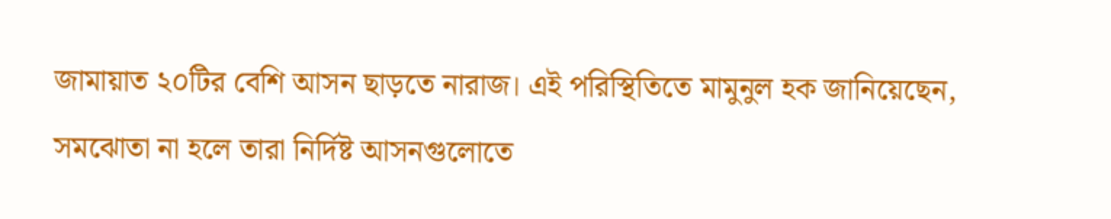জামায়াত ২০টির বেশি আসন ছাড়তে নারাজ। এই পরিস্থিতিতে মামুনুল হক জানিয়েছেন, সমঝোতা না হলে তারা নির্দিষ্ট আসনগুলোতে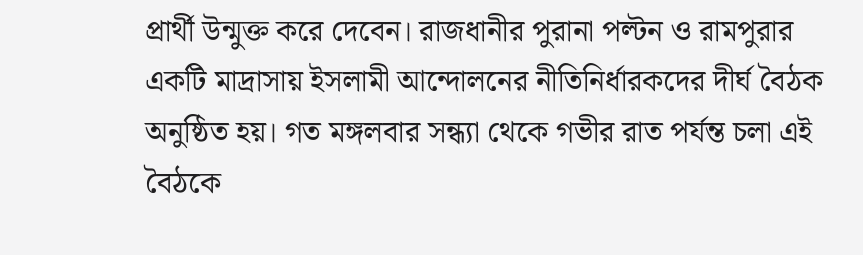প্রার্থী উন্মুক্ত করে দেবেন। রাজধানীর পুরানা পল্টন ও রামপুরার একটি মাদ্রাসায় ইসলামী আন্দোলনের নীতিনির্ধারকদের দীর্ঘ বৈঠক অনুষ্ঠিত হয়। গত মঙ্গলবার সন্ধ্যা থেকে গভীর রাত পর্যন্ত চলা এই বৈঠকে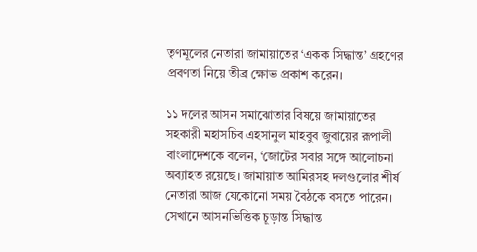তৃণমূলের নেতারা জামায়াতের ‘একক সিদ্ধান্ত’ গ্রহণের প্রবণতা নিয়ে তীব্র ক্ষোভ প্রকাশ করেন।

১১ দলের আসন সমাঝোতার বিষয়ে জামায়াতের সহকারী মহাসচিব এহসানুল মাহবুব জুবায়ের রূপালী বাংলাদেশকে বলেন, ‘জোটের সবার সঙ্গে আলোচনা অব্যাহত রয়েছে। জামায়াত আমিরসহ দলগুলোর শীর্ষ নেতারা আজ যেকোনো সময় বৈঠকে বসতে পারেন। সেখানে আসনভিত্তিক চূড়ান্ত সিদ্ধান্ত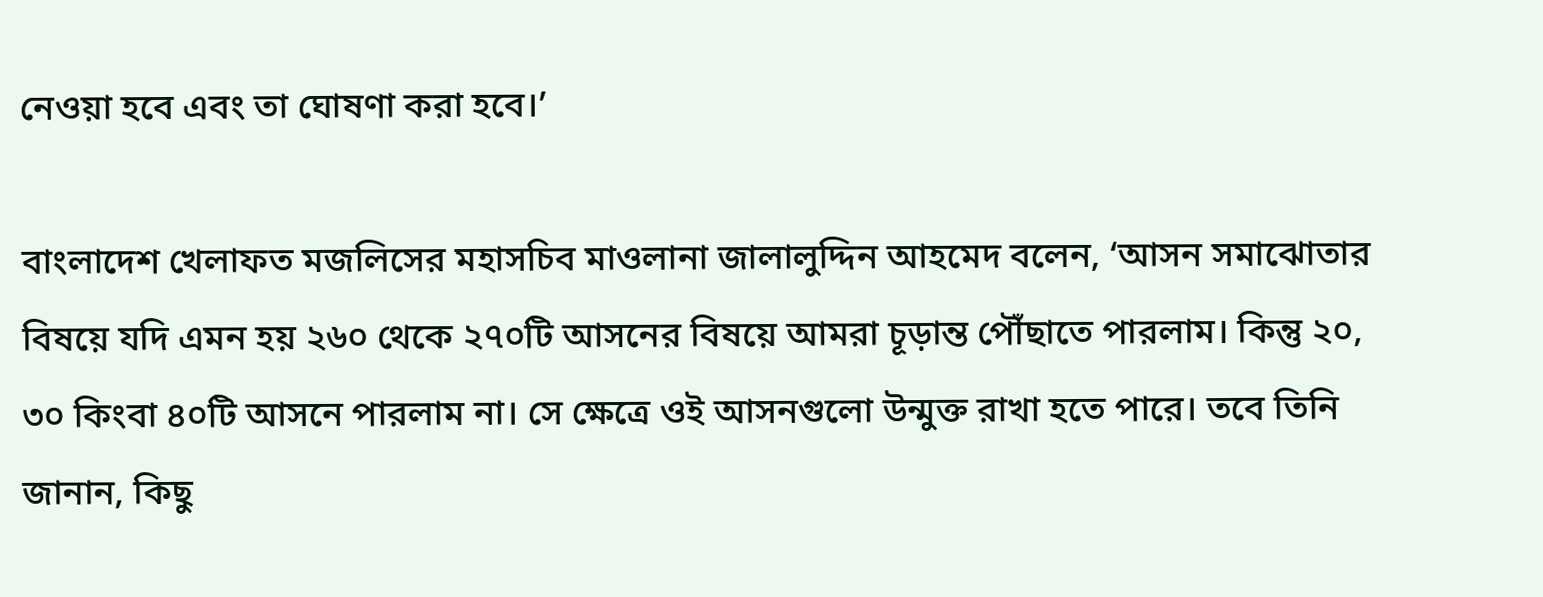নেওয়া হবে এবং তা ঘোষণা করা হবে।’

বাংলাদেশ খেলাফত মজলিসের মহাসচিব মাওলানা জালালুদ্দিন আহমেদ বলেন, ‘আসন সমাঝোতার বিষয়ে যদি এমন হয় ২৬০ থেকে ২৭০টি আসনের বিষয়ে আমরা চূড়ান্ত পৌঁছাতে পারলাম। কিন্তু ২০, ৩০ কিংবা ৪০টি আসনে পারলাম না। সে ক্ষেত্রে ওই আসনগুলো উন্মুক্ত রাখা হতে পারে। তবে তিনি জানান, কিছু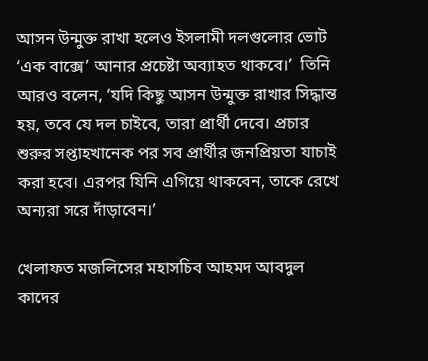আসন উন্মুক্ত রাখা হলেও ইসলামী দলগুলোর ভোট ‘এক বাক্সে’ আনার প্রচেষ্টা অব্যাহত থাকবে।’  তিনি আরও বলেন, ‘যদি কিছু আসন উন্মুক্ত রাখার সিদ্ধান্ত হয়, তবে যে দল চাইবে, তারা প্রার্থী দেবে। প্রচার শুরুর সপ্তাহখানেক পর সব প্রার্থীর জনপ্রিয়তা যাচাই করা হবে। এরপর যিনি এগিয়ে থাকবেন, তাকে রেখে অন্যরা সরে দাঁড়াবেন।’

খেলাফত মজলিসের মহাসচিব আহমদ আবদুল কাদের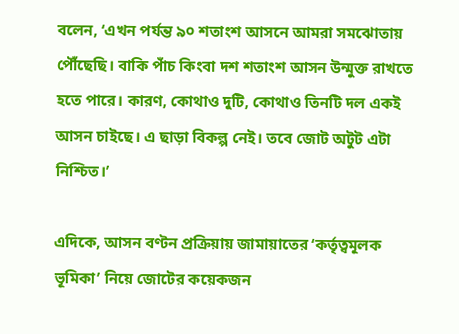বলেন, ‘এখন পর্যন্ত ৯০ শতাংশ আসনে আমরা সমঝোতায় পৌঁছেছি। বাকি পাঁচ কিংবা দশ শতাংশ আসন উন্মুক্ত রাখতে হতে পারে। কারণ, কোথাও দুটি, কোথাও তিনটি দল একই আসন চাইছে। এ ছাড়া বিকল্প নেই। তবে জোট অটুট এটা নিশ্চিত।’

এদিকে, আসন বণ্টন প্রক্রিয়ায় জামায়াতের ‘কর্তৃত্বমূলক ভূমিকা’ নিয়ে জোটের কয়েকজন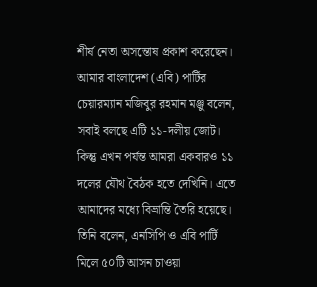শীর্ষ নেতা অসন্তোষ প্রকাশ করেছেন। আমার বাংলাদেশ (এবি) পার্টির চেয়ারম্যান মজিবুর রহমান মঞ্জু বলেন, সবাই বলছে এটি ১১-দলীয় জোট। কিন্তু এখন পর্যন্ত আমরা একবারও ১১ দলের যৌথ বৈঠক হতে দেখিনি। এতে আমাদের মধ্যে বিভ্রান্তি তৈরি হয়েছে। তিনি বলেন, এনসিপি ও এবি পার্টি মিলে ৫০টি আসন চাওয়া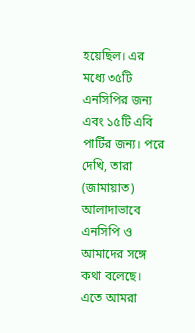হয়েছিল। এর মধ্যে ৩৫টি এনসিপির জন্য এবং ১৫টি এবি পার্টির জন্য। পরে দেখি, তারা (জামায়াত) আলাদাভাবে এনসিপি ও আমাদের সঙ্গে কথা বলেছে। এতে আমরা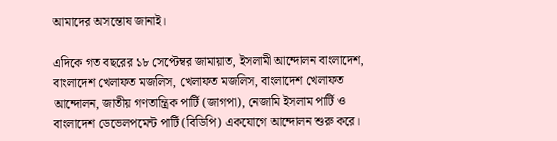আমাদের অসন্তোষ জানাই।

এদিকে গত বছরের ১৮ সেপ্টেম্বর জামায়াত, ইসলামী আন্দোলন বাংলাদেশ, বাংলাদেশ খেলাফত মজলিস, খেলাফত মজলিস, বাংলাদেশ খেলাফত আন্দোলন, জাতীয় গণতান্ত্রিক পার্টি (জাগপা), নেজামি ইসলাম পার্টি ও বাংলাদেশ ডেভেলপমেন্ট পার্টি (বিডিপি) একযোগে আন্দোলন শুরু করে।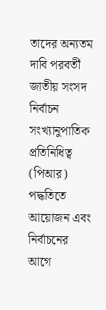তাদের অন্যতম দাবি পরবর্তী জাতীয় সংসদ নির্বাচন সংখ্যানুপাতিক প্রতিনিধিত্ব (পিআর) পদ্ধতিতে আয়োজন এবং নির্বাচনের আগে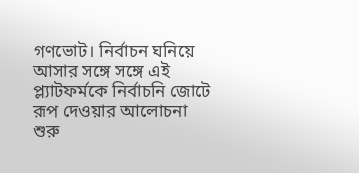গণভোট। নির্বাচন ঘনিয়ে আসার সঙ্গে সঙ্গে এই প্ল্যাটফর্মকে নির্বাচনি জোটে রূপ দেওয়ার আলোচনা শুরু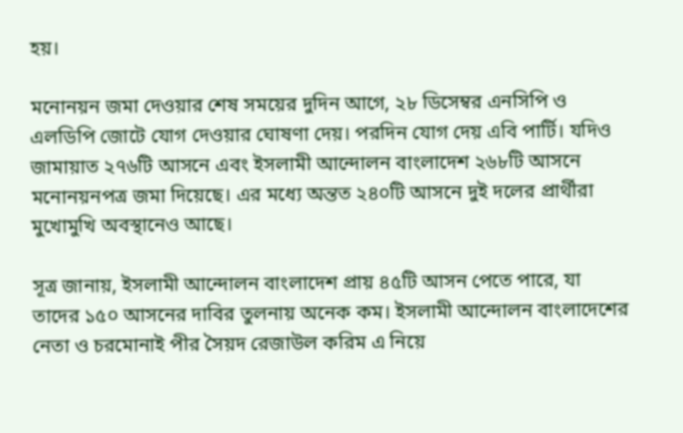হয়।

মনোনয়ন জমা দেওয়ার শেষ সময়ের দুদিন আগে, ২৮ ডিসেম্বর এনসিপি ও এলডিপি জোটে যোগ দেওয়ার ঘোষণা দেয়। পরদিন যোগ দেয় এবি পার্টি। যদিও জামায়াত ২৭৬টি আসনে এবং ইসলামী আন্দোলন বাংলাদেশ ২৬৮টি আসনে মনোনয়নপত্র জমা দিয়েছে। এর মধ্যে অন্তত ২৪০টি আসনে দুই দলের প্রার্থীরা মুখোমুখি অবস্থানেও আছে।

সূত্র জানায়, ইসলামী আন্দোলন বাংলাদেশ প্রায় ৪৫টি আসন পেতে পারে, যা তাদের ১৫০ আসনের দাবির তুলনায় অনেক কম। ইসলামী আন্দোলন বাংলাদেশের নেতা ও চরমোনাই পীর সৈয়দ রেজাউল করিম এ নিয়ে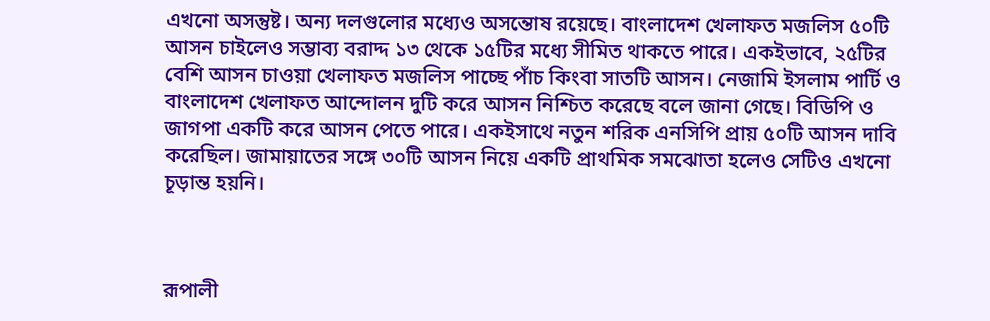এখনো অসন্তুষ্ট। অন্য দলগুলোর মধ্যেও অসন্তোষ রয়েছে। বাংলাদেশ খেলাফত মজলিস ৫০টি আসন চাইলেও সম্ভাব্য বরাদ্দ ১৩ থেকে ১৫টির মধ্যে সীমিত থাকতে পারে। একইভাবে, ২৫টির বেশি আসন চাওয়া খেলাফত মজলিস পাচ্ছে পাঁচ কিংবা সাতটি আসন। নেজামি ইসলাম পার্টি ও বাংলাদেশ খেলাফত আন্দোলন দুটি করে আসন নিশ্চিত করেছে বলে জানা গেছে। বিডিপি ও জাগপা একটি করে আসন পেতে পারে। একইসাথে নতুন শরিক এনসিপি প্রায় ৫০টি আসন দাবি করেছিল। জামায়াতের সঙ্গে ৩০টি আসন নিয়ে একটি প্রাথমিক সমঝোতা হলেও সেটিও এখনো চূড়ান্ত হয়নি।



রূপালী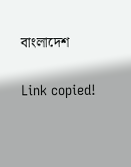বাংলাদেশ

Link copied!